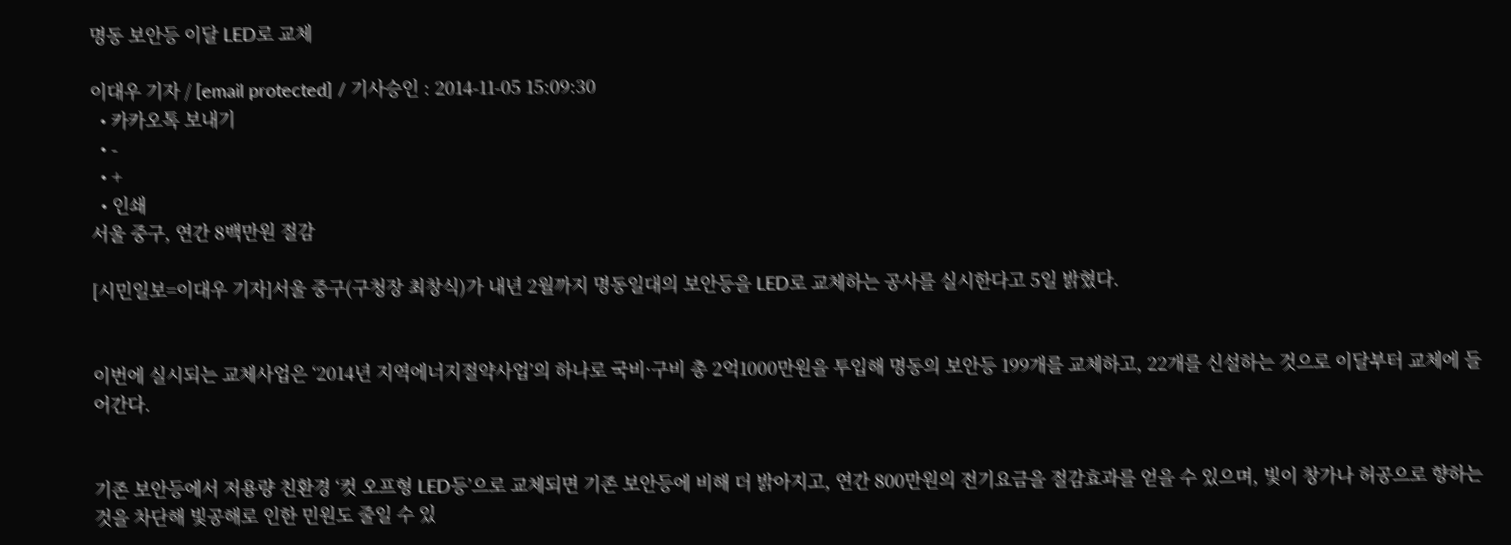명동 보안등 이달 LED로 교체

이대우 기자 / [email protected] / 기사승인 : 2014-11-05 15:09:30
  • 카카오톡 보내기
  • -
  • +
  • 인쇄
서울 중구, 연간 8백만원 절감

[시민일보=이대우 기자]서울 중구(구청장 최창식)가 내년 2월까지 명동일대의 보안등을 LED로 교체하는 공사를 실시한다고 5일 밝혔다.


이번에 실시되는 교체사업은 ‘2014년 지역에너지절약사업’의 하나로 국비·구비 총 2억1000만원을 투입해 명동의 보안등 199개를 교체하고, 22개를 신설하는 것으로 이달부터 교체에 들어간다.


기존 보안등에서 저용량 친환경 ‘컷 오프형 LED등’으로 교체되면 기존 보안등에 비해 더 밝아지고, 연간 800만원의 전기요금을 절감효과를 얻을 수 있으며, 빛이 창가나 허공으로 향하는 것을 차단해 빛공해로 인한 민원도 줄일 수 있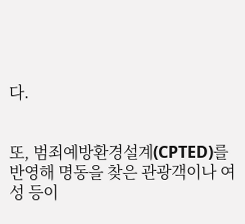다.


또, 범죄예방환경설계(CPTED)를 반영해 명동을 찾은 관광객이나 여성 등이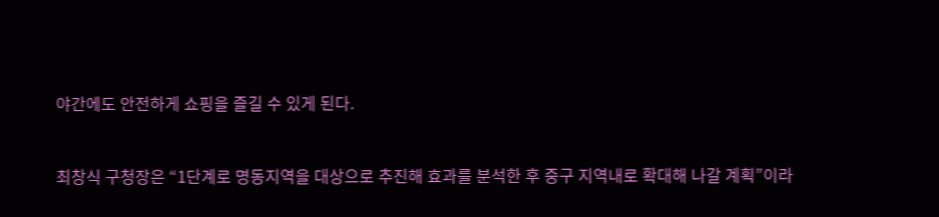야간에도 안전하게 쇼핑을 즐길 수 있게 된다.


최창식 구청장은 “1단계로 명동지역을 대상으로 추진해 효과를 분석한 후 중구 지역내로 확대해 나갈 계획”이라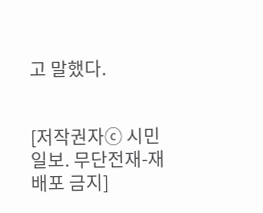고 말했다.


[저작권자ⓒ 시민일보. 무단전재-재배포 금지]